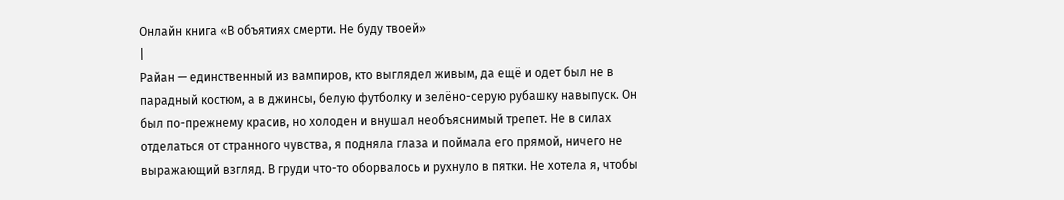Онлайн книга «В объятиях смерти. Не буду твоей»
|
Райан — единственный из вампиров, кто выглядел живым, да ещё и одет был не в парадный костюм, а в джинсы, белую футболку и зелёно-серую рубашку навыпуск. Он был по-прежнему красив, но холоден и внушал необъяснимый трепет. Не в силах отделаться от странного чувства, я подняла глаза и поймала его прямой, ничего не выражающий взгляд. В груди что-то оборвалось и рухнуло в пятки. Не хотела я, чтобы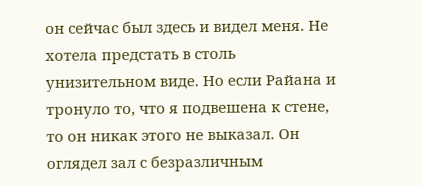он сейчас был здесь и видел меня. Не хотела предстать в столь унизительном виде. Но если Райана и тронуло то, что я подвешена к стене, то он никак этого не выказал. Он оглядел зал с безразличным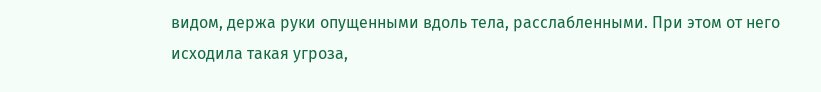видом, держа руки опущенными вдоль тела, расслабленными. При этом от него исходила такая угроза,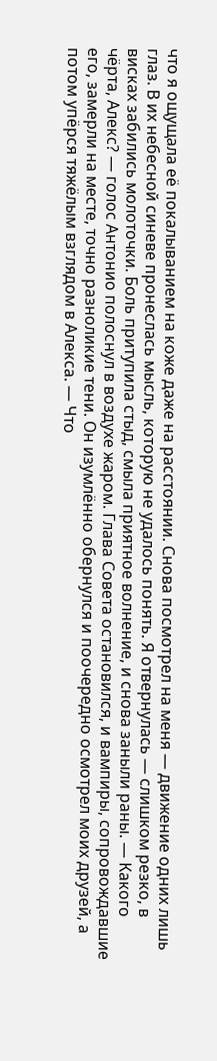что я ощущала её покалыванием на коже даже на расстоянии. Снова посмотрел на меня — движение одних лишь глаз. В их небесной синеве пронеслась мысль, которую не удалось понять. Я отвернулась — слишком резко, в висках забились молоточки. Боль притупила стыд, смыла приятное волнение, и снова заныли раны. — Какого чёрта, Алекс? — голос Антонио полоснул в воздухе жаром. Глава Совета остановился, и вампиры, сопровождавшие его, замерли на месте, точно разноликие тени. Он изумлённо обернулся и поочередно осмотрел моих друзей, а потом упёрся тяжёлым взглядом в Алекса. — Что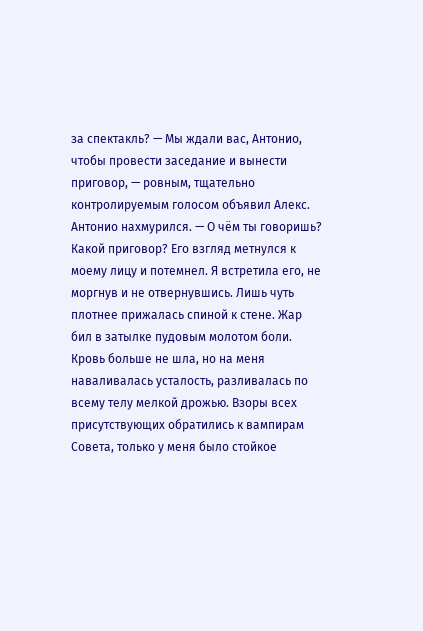за спектакль? — Мы ждали вас, Антонио, чтобы провести заседание и вынести приговор, — ровным, тщательно контролируемым голосом объявил Алекс. Антонио нахмурился. — О чём ты говоришь? Какой приговор? Его взгляд метнулся к моему лицу и потемнел. Я встретила его, не моргнув и не отвернувшись. Лишь чуть плотнее прижалась спиной к стене. Жар бил в затылке пудовым молотом боли. Кровь больше не шла, но на меня наваливалась усталость, разливалась по всему телу мелкой дрожью. Взоры всех присутствующих обратились к вампирам Совета, только у меня было стойкое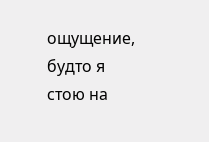ощущение, будто я стою на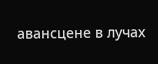авансцене в лучах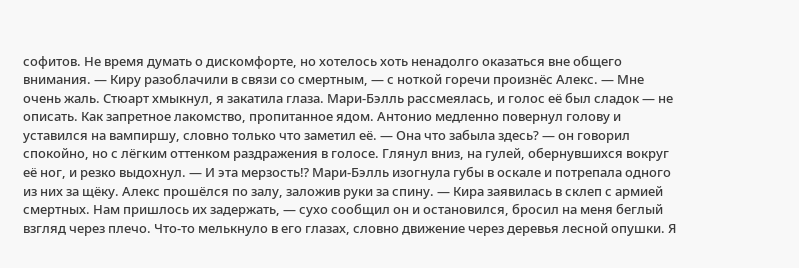софитов. Не время думать о дискомфорте, но хотелось хоть ненадолго оказаться вне общего внимания. — Киру разоблачили в связи со смертным, — с ноткой горечи произнёс Алекс. — Мне очень жаль. Стюарт хмыкнул, я закатила глаза. Мари-Бэлль рассмеялась, и голос её был сладок — не описать. Как запретное лакомство, пропитанное ядом. Антонио медленно повернул голову и уставился на вампиршу, словно только что заметил её. — Она что забыла здесь? — он говорил спокойно, но с лёгким оттенком раздражения в голосе. Глянул вниз, на гулей, обернувшихся вокруг её ног, и резко выдохнул. — И эта мерзость⁉ Мари-Бэлль изогнула губы в оскале и потрепала одного из них за щёку. Алекс прошёлся по залу, заложив руки за спину. — Кира заявилась в склеп с армией смертных. Нам пришлось их задержать, — сухо сообщил он и остановился, бросил на меня беглый взгляд через плечо. Что-то мелькнуло в его глазах, словно движение через деревья лесной опушки. Я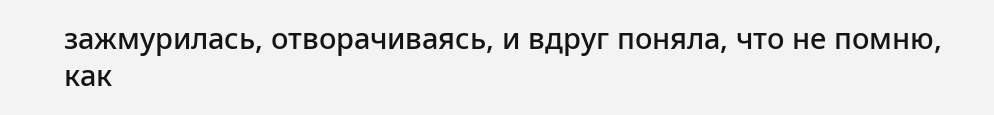зажмурилась, отворачиваясь, и вдруг поняла, что не помню, как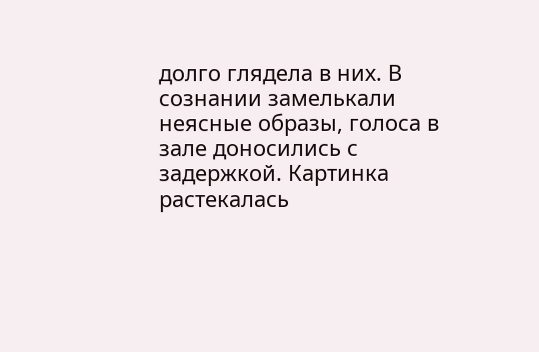долго глядела в них. В сознании замелькали неясные образы, голоса в зале доносились с задержкой. Картинка растекалась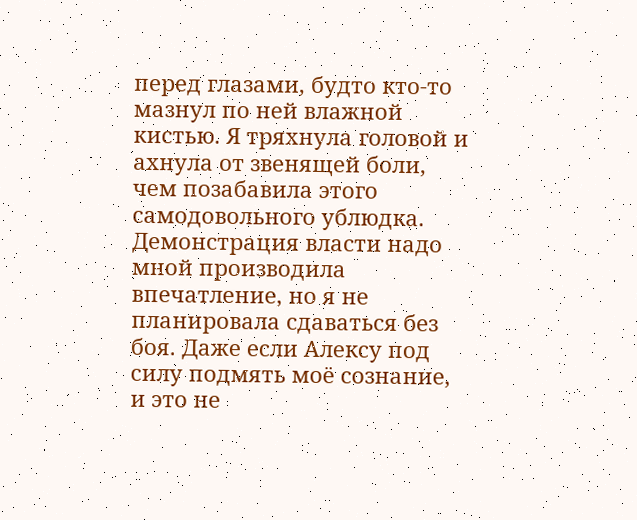перед глазами, будто кто-то мазнул по ней влажной кистью. Я тряхнула головой и ахнула от звенящей боли, чем позабавила этого самодовольного ублюдка. Демонстрация власти надо мной производила впечатление, но я не планировала сдаваться без боя. Даже если Алексу под силу подмять моё сознание, и это не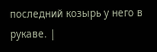последний козырь у него в рукаве. |